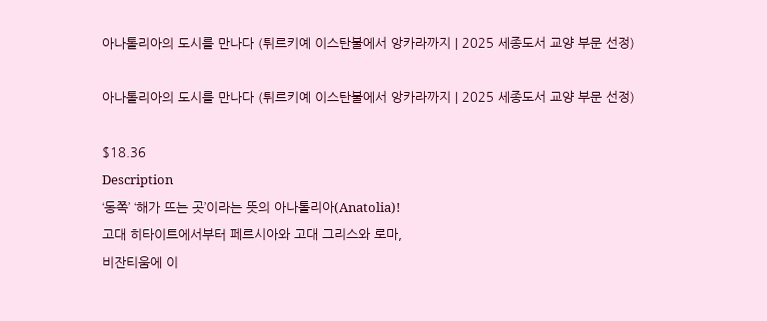아나톨리아의 도시를 만나다 (튀르키예 이스탄불에서 앙카라까지 | 2025 세종도서 교양 부문 선정)

아나톨리아의 도시를 만나다 (튀르키예 이스탄불에서 앙카라까지 | 2025 세종도서 교양 부문 선정)

$18.36
Description
‘동쪽’ ‘해가 뜨는 곳’이라는 뜻의 아나톨리아(Anatolia)!
고대 히타이트에서부터 페르시아와 고대 그리스와 로마,
비잔티움에 이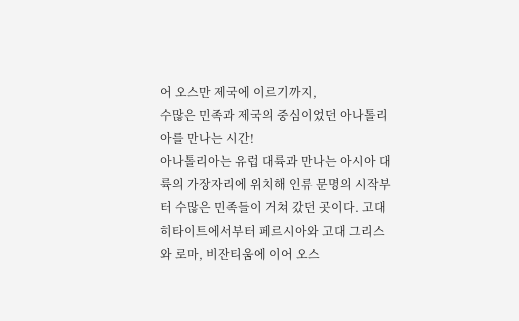어 오스만 제국에 이르기까지,
수많은 민족과 제국의 중심이었던 아나톨리아를 만나는 시간!
아나톨리아는 유럽 대륙과 만나는 아시아 대륙의 가장자리에 위치해 인류 문명의 시작부터 수많은 민족들이 거쳐 갔던 곳이다. 고대 히타이트에서부터 페르시아와 고대 그리스와 로마, 비잔티움에 이어 오스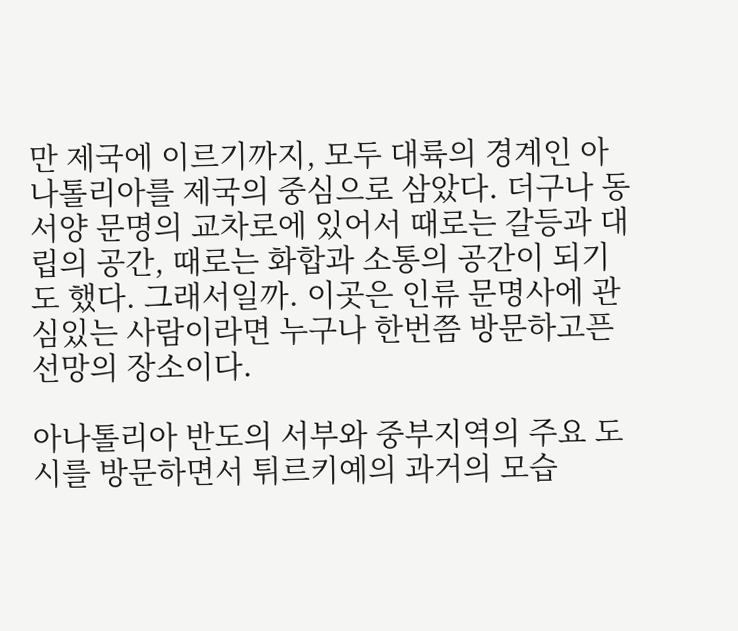만 제국에 이르기까지, 모두 대륙의 경계인 아나톨리아를 제국의 중심으로 삼았다. 더구나 동서양 문명의 교차로에 있어서 때로는 갈등과 대립의 공간, 때로는 화합과 소통의 공간이 되기도 했다. 그래서일까. 이곳은 인류 문명사에 관심있는 사람이라면 누구나 한번쯤 방문하고픈 선망의 장소이다.

아나톨리아 반도의 서부와 중부지역의 주요 도시를 방문하면서 튀르키예의 과거의 모습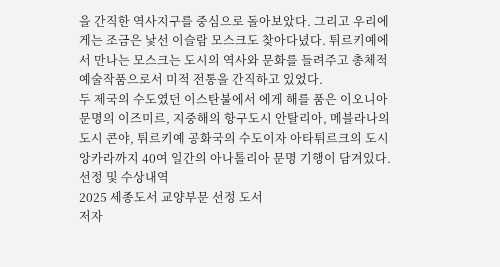을 간직한 역사지구를 중심으로 돌아보았다. 그리고 우리에게는 조금은 낯선 이슬람 모스크도 찾아다녔다. 튀르키예에서 만나는 모스크는 도시의 역사와 문화를 들려주고 총체적 예술작품으로서 미적 전통을 간직하고 있었다.
두 제국의 수도였던 이스탄불에서 에게 해를 품은 이오니아 문명의 이즈미르, 지중해의 항구도시 안탈리아, 메블라나의 도시 콘야, 튀르키예 공화국의 수도이자 아타튀르크의 도시 앙카라까지 40여 일간의 아나톨리아 문명 기행이 담겨있다.
선정 및 수상내역
2025 세종도서 교양부문 선정 도서
저자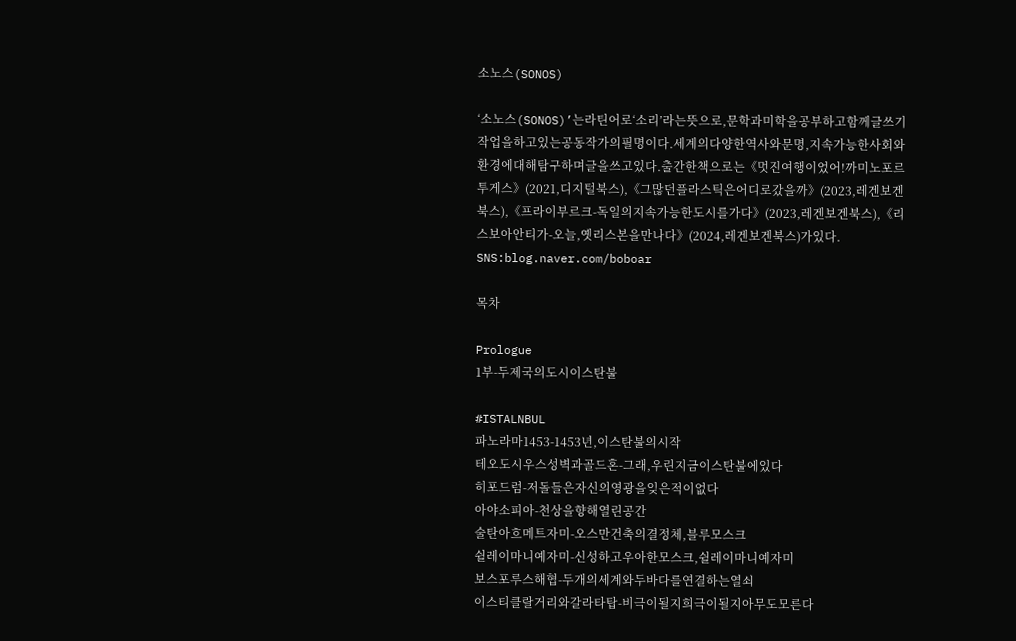소노스(SONOS)

‘소노스(SONOS)’는라틴어로‘소리’라는뜻으로,문학과미학을공부하고함께글쓰기작업을하고있는공동작가의필명이다.세계의다양한역사와문명,지속가능한사회와환경에대해탐구하며글을쓰고있다.출간한책으로는《멋진여행이었어!까미노포르투게스》(2021,디지털북스),《그많던플라스틱은어디로갔을까》(2023,레겐보겐북스),《프라이부르크-독일의지속가능한도시를가다》(2023,레겐보겐북스),《리스보아안티가-오늘,옛리스본을만나다》(2024,레겐보겐북스)가있다.
SNS:blog.naver.com/boboar

목차

Prologue
1부-두제국의도시이스탄불

#ISTALNBUL
파노라마1453-1453년,이스탄불의시작
테오도시우스성벽과골드혼-그래,우린지금이스탄불에있다
히포드럼-저돌들은자신의영광을잊은적이없다
아야소피아-천상을향해열린공간
술탄아흐메트자미-오스만건축의결정체,블루모스크
쉴레이마니예자미-신성하고우아한모스크,쉴레이마니예자미
보스포루스해협-두개의세계와두바다를연결하는열쇠
이스티클랄거리와갈라타탑-비극이될지희극이될지아무도모른다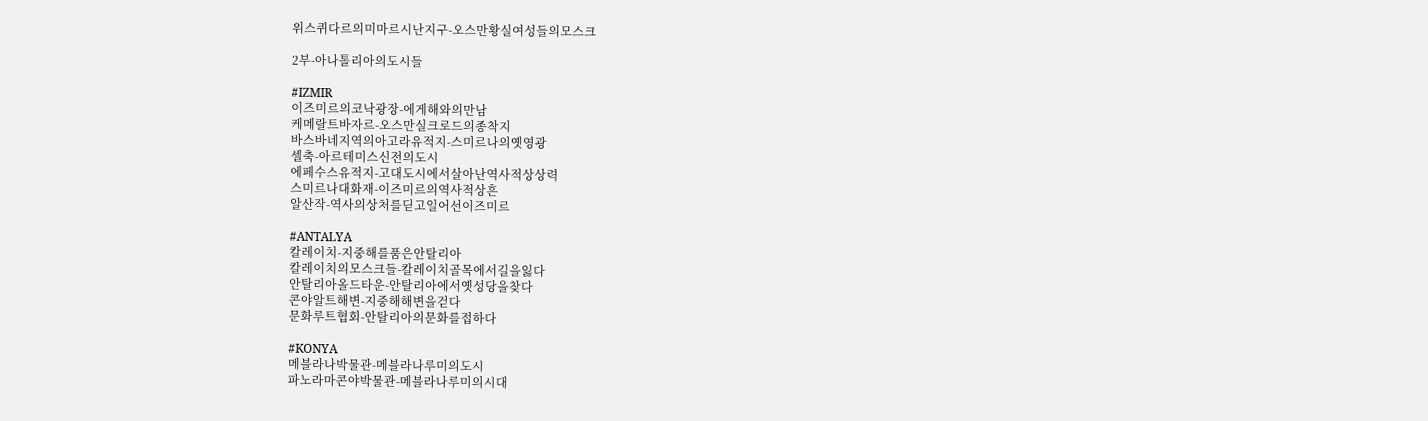위스퀴다르의미마르시난지구-오스만황실여성들의모스크

2부-아나톨리아의도시들

#IZMIR
이즈미르의코낙광장-에게해와의만남
케메랄트바자르-오스만실크로드의종착지
바스바네지역의아고라유적지-스미르나의옛영광
셀축-아르테미스신전의도시
에페수스유적지-고대도시에서살아난역사적상상력
스미르나대화재-이즈미르의역사적상흔
알산작-역사의상처를딛고일어선이즈미르

#ANTALYA
칼레이치-지중해를품은안탈리아
칼레이치의모스크들-칼레이치골목에서길을잃다
안탈리아올드타운-안탈리아에서옛성당을찾다
콘야알트해변-지중해해변을걷다
문화루트협회-안탈리아의문화를접하다

#KONYA
메블라나박물관-메블라나루미의도시
파노라마콘야박물관-메블라나루미의시대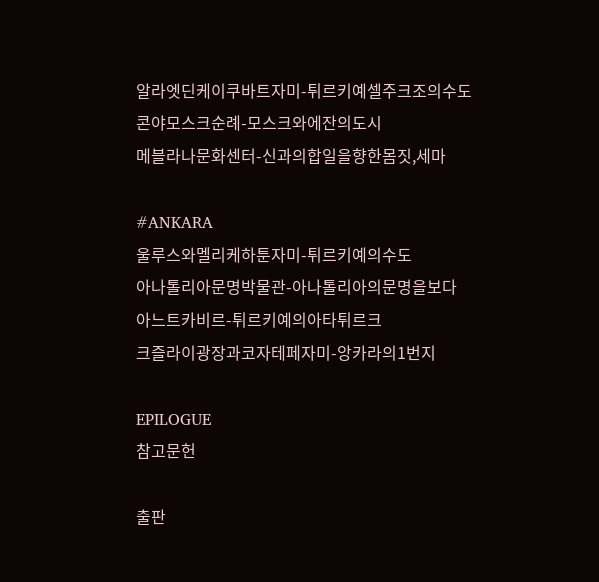알라엣딘케이쿠바트자미-튀르키예셀주크조의수도
콘야모스크순례-모스크와에잔의도시
메블라나문화센터-신과의합일을향한몸짓,세마

#ANKARA
울루스와멜리케하툰자미-튀르키예의수도
아나톨리아문명박물관-아나톨리아의문명을보다
아느트카비르-튀르키예의아타튀르크
크즐라이광장과코자테페자미-앙카라의1번지

EPILOGUE
참고문헌

출판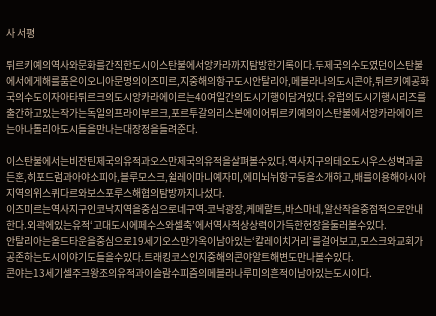사 서평

튀르키예의역사와문화를간직한도시이스탄불에서앙카라까지탐방한기록이다.두제국의수도였던이스탄불에서에게해를품은이오니아문명의이즈미르,지중해의항구도시안탈리아,메블라나의도시콘야,튀르키예공화국의수도이자아타튀르크의도시앙카라에이르는40여일간의도시기행이담겨있다.유럽의도시기행시리즈를출간하고있는작가는독일의프라이부르크,포르투갈의리스본에이어튀르키예의이스탄불에서앙카라에이르는아나톨리아도시들을만나는대장정을들려준다.

이스탄불에서는비잔틴제국의유적과오스만제국의유적을살펴볼수있다.역사지구의테오도시우스성벽과골든혼,히포드럼과아야소피아,블루모스크,쉴레이마니예자미,에미뇌뉘항구등을소개하고,배를이용해아시아지역의위스퀴다르와보스포루스해협의탐방까지나섰다.
이즈미르는역사지구인코낙지역을중심으로네구역-코낙광장,케메랄트,바스마네,알산작을중점적으로안내한다.외곽에있는유적‘고대도시에페수스와셀축’에서역사적상상력이가득한현장을둘러볼수있다.
안탈리아는올드타운을중심으로19세기오스만가옥이남아있는‘칼레이치거리’를걸어보고,모스크와교회가공존하는도시이야기도들을수있다.트래킹코스인지중해의콘야알트해변도만나볼수있다.
콘야는13세기셀주크왕조의유적과이슬람수피즘의메블라나루미의흔적이남아있는도시이다.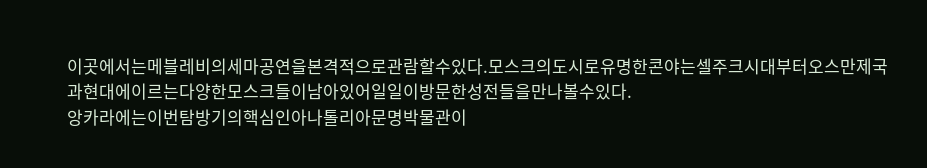이곳에서는메블레비의세마공연을본격적으로관람할수있다.모스크의도시로유명한콘야는셀주크시대부터오스만제국과현대에이르는다양한모스크들이남아있어일일이방문한성전들을만나볼수있다.
앙카라에는이번탐방기의핵심인아나톨리아문명박물관이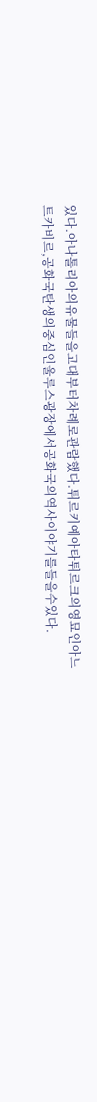있다.아나톨리아의유물들을고대부터차례로관람했다.튀르키예아타튀르크의영묘인아느트카비르,공화국탄생의중심인울루스광장에서공화국의역사이야기를들을수있다.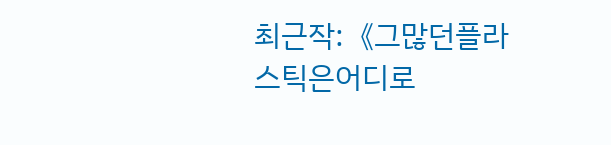최근작:《그많던플라스틱은어디로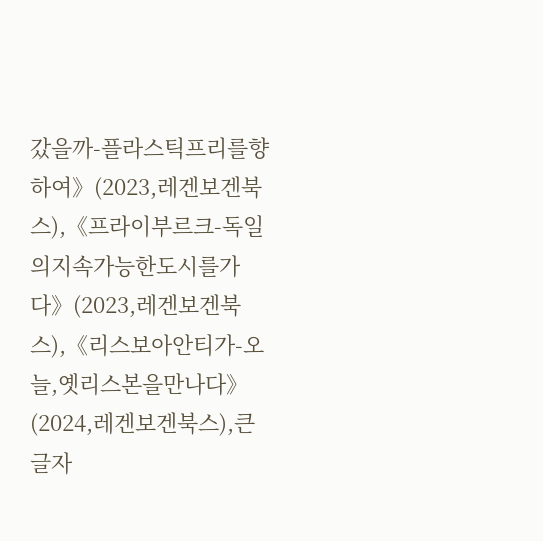갔을까-플라스틱프리를향하여》(2023,레겐보겐북스),《프라이부르크-독일의지속가능한도시를가다》(2023,레겐보겐북스),《리스보아안티가-오늘,옛리스본을만나다》(2024,레겐보겐북스),큰글자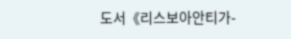도서《리스보아안티가-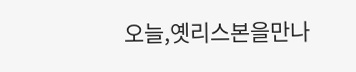오늘,옛리스본을만나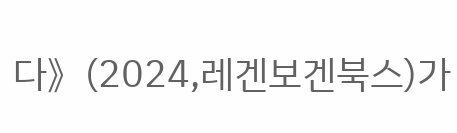다》(2024,레겐보겐북스)가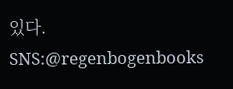있다.
SNS:@regenbogenbooks